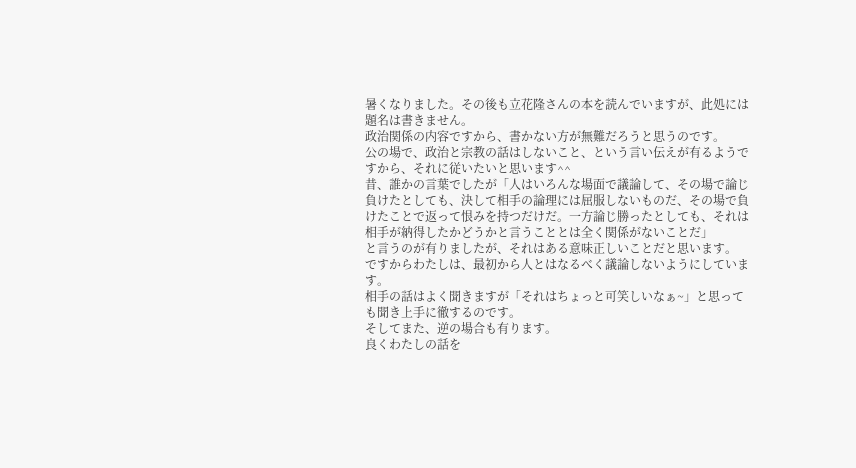暑くなりました。その後も立花隆さんの本を読んでいますが、此処には題名は書きません。
政治関係の内容ですから、書かない方が無難だろうと思うのです。
公の場で、政治と宗教の話はしないこと、という言い伝えが有るようですから、それに従いたいと思います^^
昔、誰かの言葉でしたが「人はいろんな場面で議論して、その場で論じ負けたとしても、決して相手の論理には屈服しないものだ、その場で負けたことで返って恨みを持つだけだ。一方論じ勝ったとしても、それは相手が納得したかどうかと言うこととは全く関係がないことだ」
と言うのが有りましたが、それはある意味正しいことだと思います。
ですからわたしは、最初から人とはなるべく議論しないようにしています。
相手の話はよく聞きますが「それはちょっと可笑しいなぁ~」と思っても聞き上手に徹するのです。
そしてまた、逆の場合も有ります。
良くわたしの話を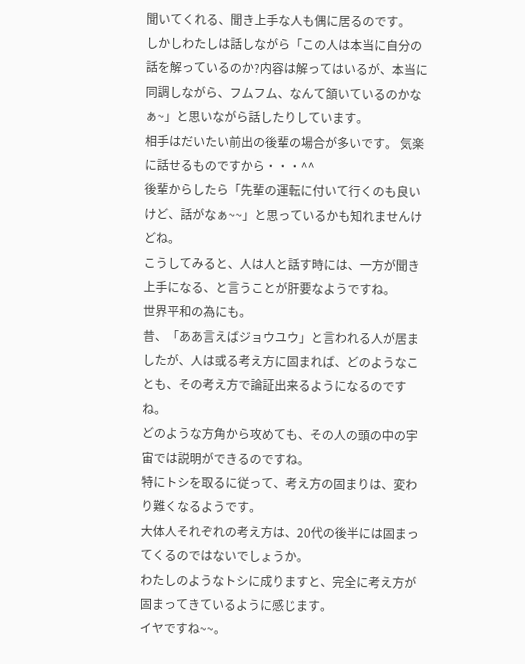聞いてくれる、聞き上手な人も偶に居るのです。
しかしわたしは話しながら「この人は本当に自分の話を解っているのか?内容は解ってはいるが、本当に同調しながら、フムフム、なんて頷いているのかなぁ~」と思いながら話したりしています。
相手はだいたい前出の後輩の場合が多いです。 気楽に話せるものですから・・・^^
後輩からしたら「先輩の運転に付いて行くのも良いけど、話がなぁ~~」と思っているかも知れませんけどね。
こうしてみると、人は人と話す時には、一方が聞き上手になる、と言うことが肝要なようですね。
世界平和の為にも。
昔、「ああ言えばジョウユウ」と言われる人が居ましたが、人は或る考え方に固まれば、どのようなことも、その考え方で論証出来るようになるのですね。
どのような方角から攻めても、その人の頭の中の宇宙では説明ができるのですね。
特にトシを取るに従って、考え方の固まりは、変わり難くなるようです。
大体人それぞれの考え方は、20代の後半には固まってくるのではないでしょうか。
わたしのようなトシに成りますと、完全に考え方が固まってきているように感じます。
イヤですね~~。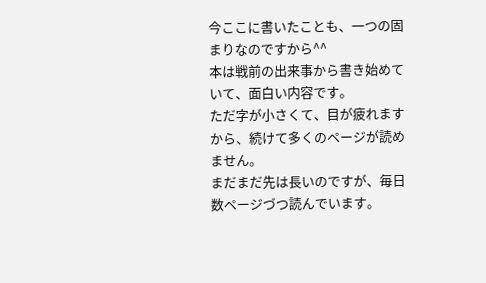今ここに書いたことも、一つの固まりなのですから^^
本は戦前の出来事から書き始めていて、面白い内容です。
ただ字が小さくて、目が疲れますから、続けて多くのページが読めません。
まだまだ先は長いのですが、毎日数ページづつ読んでいます。